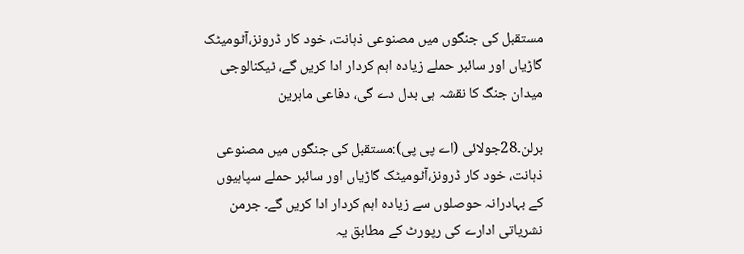مستقبل کی جنگوں میں مصنوعی ذہانت، خود کار ڈرونز،آٹومیٹک گاڑیاں اور سائبر حملے زیادہ اہم کردار ادا کریں گے، ٹیکنالوجی میدان جنگ کا نقشہ ہی بدل دے گی، دفاعی ماہرین

برلن۔28جولائی (اے پی پی):مستقبل کی جنگوں میں مصنوعی ذہانت، خود کار ڈرونز،آٹومیٹک گاڑیاں اور سائبر حملے سپاہیوں کے بہادرانہ حوصلوں سے زیادہ اہم کردار ادا کریں گے۔ جرمن نشریاتی ادارے کی رپورٹ کے مطابق یہ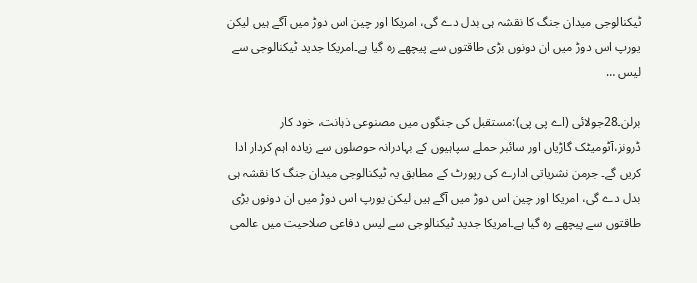ٹیکنالوجی میدان جنگ کا نقشہ ہی بدل دے گی، امریکا اور چین اس دوڑ میں آگے ہیں لیکن یورپ اس دوڑ میں ان دونوں بڑی طاقتوں سے پیچھے رہ گیا ہے۔امریکا جدید ٹیکنالوجی سے لیس …

برلن۔28جولائی (اے پی پی):مستقبل کی جنگوں میں مصنوعی ذہانت، خود کار ڈرونز،آٹومیٹک گاڑیاں اور سائبر حملے سپاہیوں کے بہادرانہ حوصلوں سے زیادہ اہم کردار ادا کریں گے۔ جرمن نشریاتی ادارے کی رپورٹ کے مطابق یہ ٹیکنالوجی میدان جنگ کا نقشہ ہی بدل دے گی، امریکا اور چین اس دوڑ میں آگے ہیں لیکن یورپ اس دوڑ میں ان دونوں بڑی طاقتوں سے پیچھے رہ گیا ہے۔امریکا جدید ٹیکنالوجی سے لیس دفاعی صلاحیت میں عالمی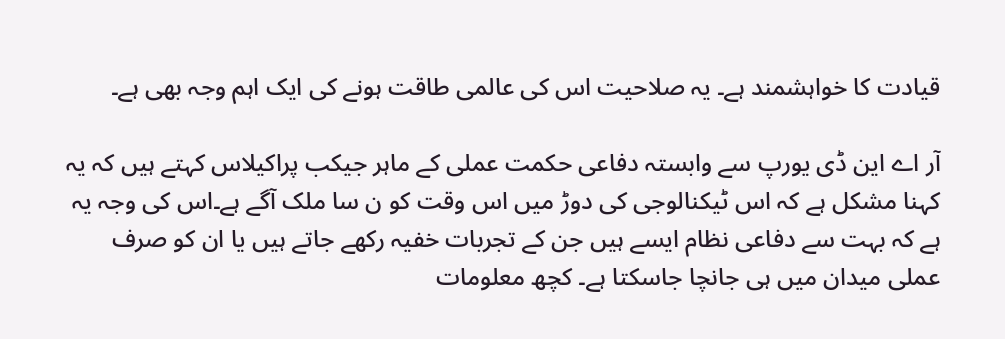قیادت کا خواہشمند ہے۔ یہ صلاحیت اس کی عالمی طاقت ہونے کی ایک اہم وجہ بھی ہے۔

آر اے این ڈی یورپ سے وابستہ دفاعی حکمت عملی کے ماہر جیکب پراکیلاس کہتے ہیں کہ یہ کہنا مشکل ہے کہ اس ٹیکنالوجی کی دوڑ میں اس وقت کو ن سا ملک آگے ہے۔اس کی وجہ یہ ہے کہ بہت سے دفاعی نظام ایسے ہیں جن کے تجربات خفیہ رکھے جاتے ہیں یا ان کو صرف عملی میدان میں ہی جانچا جاسکتا ہے۔ کچھ معلومات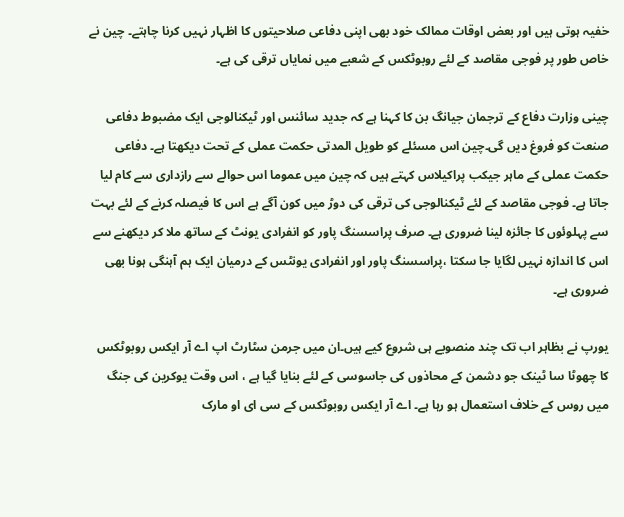خفیہ ہوتی ہیں اور بعض اوقات ممالک خود بھی اپنی دفاعی صلاحیتوں کا اظہار نہیں کرنا چاہتے۔ چین نے خاص طور پر فوجی مقاصد کے لئے روبوٹکس کے شعبے میں نمایاں ترقی کی ہے۔

چینی وزارت دفاع کے ترجمان جیانگ بن کا کہنا ہے کہ جدید سائنس اور ٹیکنالوجی ایک مضبوط دفاعی صنعت کو فروغ دیں گی۔چین اس مسئلے کو طویل المدتی حکمت عملی کے تحت دیکھتا ہے۔ دفاعی حکمت عملی کے ماہر جیکب پراکیلاس کہتے ہیں کہ چین میں عموما اس حوالے سے رازداری سے کام لیا جاتا ہے۔ فوجی مقاصد کے لئے ٹیکنالوجی کی ترقی کی دوڑ میں کون آگے ہے اس کا فیصلہ کرنے کے لئے بہت سے پہلوئوں کا جائزہ لینا ضروری ہے۔ صرف پراسسنگ پاور کو انفرادی یونٹ کے ساتھ ملا کر دیکھنے سے اس کا اندازہ نہیں لگایا جا سکتا ،پراسسنگ پاور اور انفرادی یونٹس کے درمیان ایک ہم آہنگی ہونا بھی ضروری ہے۔

یورپ نے بظاہر اب تک چند منصوبے ہی شروع کیے ہیں۔ان میں جرمن سٹارٹ اپ اے آر ایکس روبوٹکس کا چھوٹا سا ٹینک جو دشمن کے محاذوں کی جاسوسی کے لئے بنایا گیا ہے ، اس وقت یوکرین کی جنگ میں روس کے خلاف استعمال ہو رہا ہے۔ اے آر ایکس روبوٹکس کے سی ای او مارک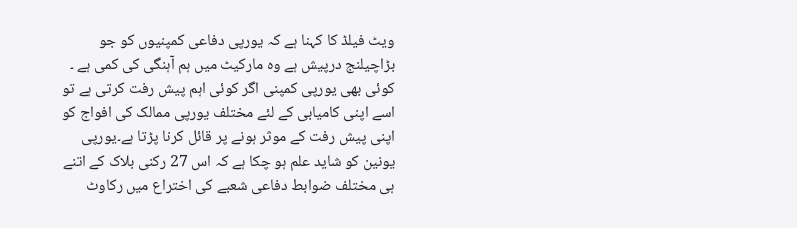ویٹ فیلڈ کا کہنا ہے کہ یورپی دفاعی کمپنیوں کو جو بڑاچیلنج درپیش ہے وہ مارکیٹ میں ہم آہنگی کی کمی ہے ۔ کوئی بھی یورپی کمپنی اگر کوئی اہم پیش رفت کرتی ہے تو اسے اپنی کامیابی کے لئے مختلف یورپی ممالک کی افواج کو اپنی پیش رفت کے موثر ہونے پر قائل کرنا پڑتا ہے۔یورپی یونین کو شاید علم ہو چکا ہے کہ اس 27 رکنی بلاک کے اتنے ہی مختلف ضوابط دفاعی شعبے کی اختراع میں رکاوٹ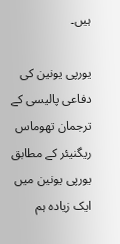ہیں۔

یورپی یونین کی دفاعی پالیسی کے ترجمان تھوماس ریگنیئر کے مطابق یورپی یونین میں ایک زیادہ ہم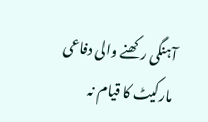آہنگی رکھنے والی دفاعی مارکیٹ کا قیام نہ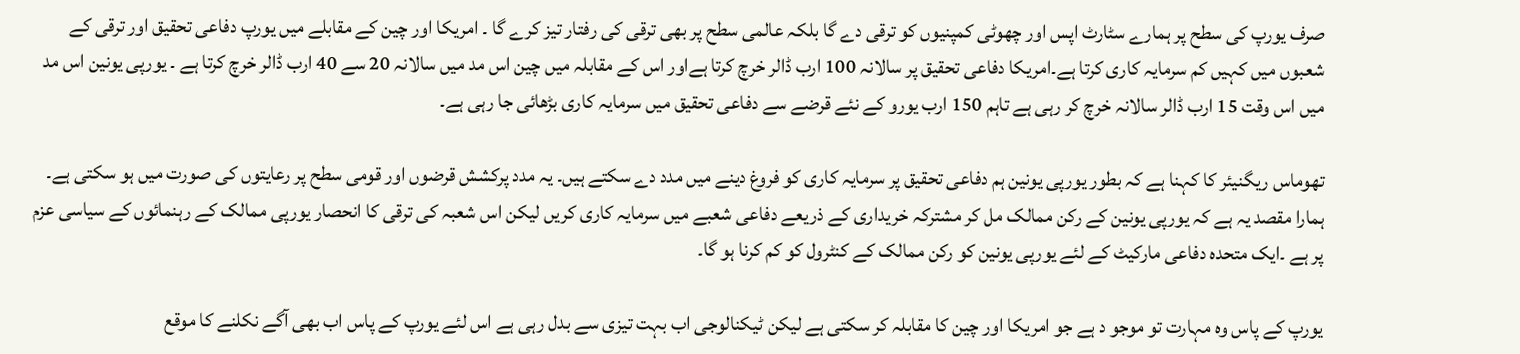صرف یورپ کی سطح پر ہمارے سٹارٹ اپس اور چھوٹی کمپنیوں کو ترقی دے گا بلکہ عالمی سطح پر بھی ترقی کی رفتار تیز کرے گا ۔ امریکا اور چین کے مقابلے میں یورپ دفاعی تحقیق اور ترقی کے شعبوں میں کہیں کم سرمایہ کاری کرتا ہے۔امریکا دفاعی تحقیق پر سالانہ 100 ارب ڈالر خرچ کرتا ہےاور اس کے مقابلہ میں چین اس مد میں سالانہ 20 سے 40 ارب ڈالر خرچ کرتا ہے ۔ یورپی یونین اس مد میں اس وقت 15 ارب ڈالر سالانہ خرچ کر رہی ہے تاہم 150 ارب یورو کے نئے قرضے سے دفاعی تحقیق میں سرمایہ کاری بڑھائی جا رہی ہے۔

تھوماس ریگنیئر کا کہنا ہے کہ بطور یورپی یونین ہم دفاعی تحقیق پر سرمایہ کاری کو فروغ دینے میں مدد دے سکتے ہیں۔ یہ مدد پرکشش قرضوں اور قومی سطح پر رعایتوں کی صورت میں ہو سکتی ہے۔ ہمارا مقصد یہ ہے کہ یورپی یونین کے رکن ممالک مل کر مشترکہ خریداری کے ذریعے دفاعی شعبے میں سرمایہ کاری کریں لیکن اس شعبہ کی ترقی کا انحصار یورپی ممالک کے رہنمائوں کے سیاسی عزم پر ہے ۔ایک متحدہ دفاعی مارکیٹ کے لئے یورپی یونین کو رکن ممالک کے کنٹرول کو کم کرنا ہو گا۔

یورپ کے پاس وہ مہارت تو موجو د ہے جو امریکا اور چین کا مقابلہ کر سکتی ہے لیکن ٹیکنالوجی اب بہت تیزی سے بدل رہی ہے اس لئے یورپ کے پاس اب بھی آگے نکلنے کا موقع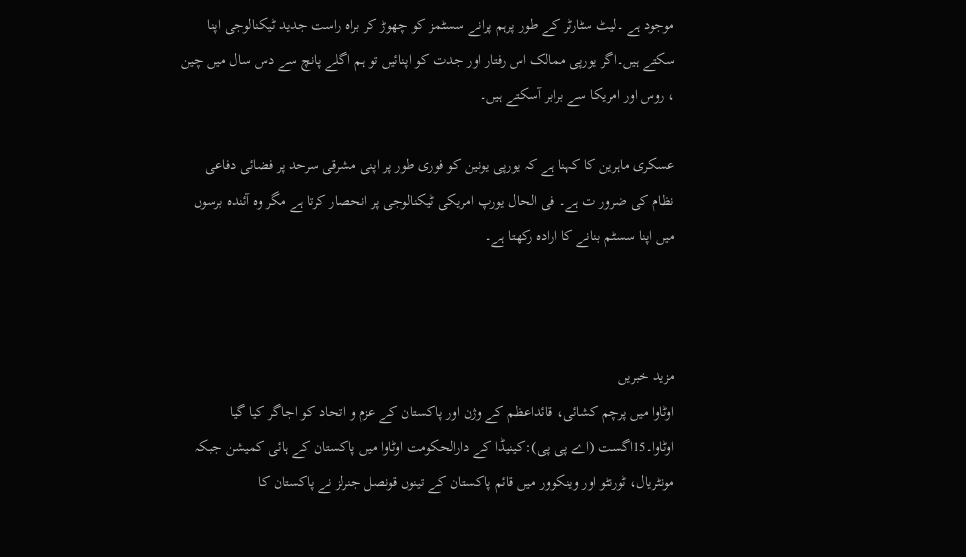موجود ہے ۔لیٹ سٹارٹر کے طور پرہم پرانے سسٹمز کو چھوڑ کر براہ راست جدید ٹیکنالوجی اپنا سکتے ہیں۔اگر یورپی ممالک اس رفتار اور جدت کو اپنائیں تو ہم اگلے پانچ سے دس سال میں چین ، روس اور امریکا سے برابر آسکتے ہیں۔

عسکری ماہرین کا کہنا ہے کہ یورپی یونین کو فوری طور پر اپنی مشرقی سرحد پر فضائی دفاعی نظام کی ضرور ت ہے۔ فی الحال یورپ امریکی ٹیکنالوجی پر انحصار کرتا ہے مگر وہ آئندہ برسوں میں اپنا سسٹم بنانے کا ارادہ رکھتا ہے۔



مزید خبریں
اوٹاوا میں پرچم کشائی، قائداعظم کے وژن اور پاکستان کے عزم و اتحاد کو اجاگر کیا گیا اوٹاوا۔15اگست (اے پی پی):کینیڈا کے دارالحکومت اوٹاوا میں پاکستان کے ہائی کمیشن جبکہ مونٹریال، ٹورنٹو اور وینکوور میں قائم پاکستان کے تینوں قونصل جنرلز نے پاکستان کا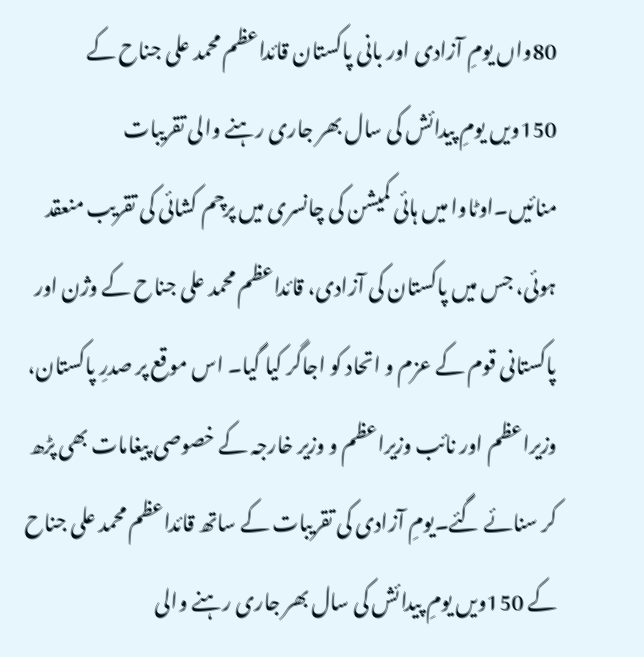80واں یومِ آزادی اور بانی پاکستان قائداعظم محمد علی جناح کے 150ویں یومِ پیدائش کی سال بھر جاری رہنے والی تقریبات منائیں۔اوٹاوا میں ہائی کمیشن کی چانسری میں پرچم کشائی کی تقریب منعقد ہوئی، جس میں پاکستان کی آزادی، قائداعظم محمد علی جناح کے وژن اور پاکستانی قوم کے عزم و اتحاد کو اجاگر کیا گیا۔ اس موقع پر صدرِ پاکستان، وزیراعظم اور نائب وزیراعظم و وزیر خارجہ کے خصوصی پیغامات بھی پڑھ کر سنائے گئے۔یومِ آزادی کی تقریبات کے ساتھ قائداعظم محمد علی جناح کے 150ویں یومِ پیدائش کی سال بھر جاری رہنے والی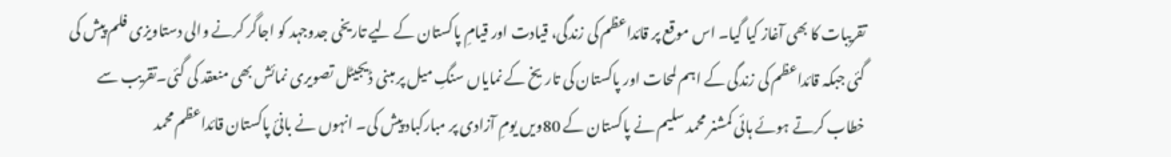تقریبات کا بھی آغاز کیا گیا۔ اس موقع پر قائداعظم کی زندگی، قیادت اور قیامِ پاکستان کے لیے تاریخی جدوجہد کو اجاگر کرنے والی دستاویزی فلم پیش کی گئی جبکہ قائداعظم کی زندگی کے اہم لمحات اور پاکستان کی تاریخ کے نمایاں سنگِ میل پر مبنی ڈیجیٹل تصویری نمائش بھی منعقد کی گئی۔تقریب سے خطاب کرتے ہوئے ہائی کمشنر محمد سلیم نے پاکستان کے 80ویں یومِ آزادی پر مبارکباد پیش کی۔ انہوں نے بانیٔ پاکستان قائداعظم محمد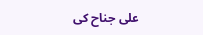علی جناح کی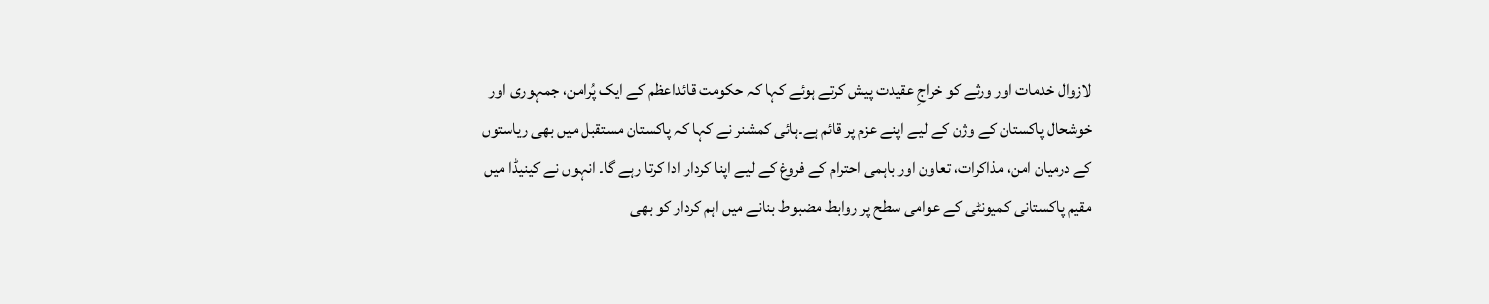لازوال خدمات اور ورثے کو خراجِ عقیدت پیش کرتے ہوئے کہا کہ حکومت قائداعظم کے ایک پُرامن، جمہوری اور خوشحال پاکستان کے وژن کے لیے اپنے عزم پر قائم ہے۔ہائی کمشنر نے کہا کہ پاکستان مستقبل میں بھی ریاستوں کے درمیان امن، مذاکرات، تعاون اور باہمی احترام کے فروغ کے لیے اپنا کردار ادا کرتا رہے گا۔ انہوں نے کینیڈا میں مقیم پاکستانی کمیونٹی کے عوامی سطح پر روابط مضبوط بنانے میں اہم کردار کو بھی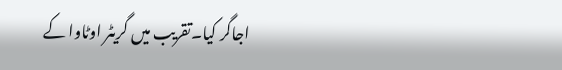اجاگر کیا۔تقریب میں گریٹر اوٹاوا کے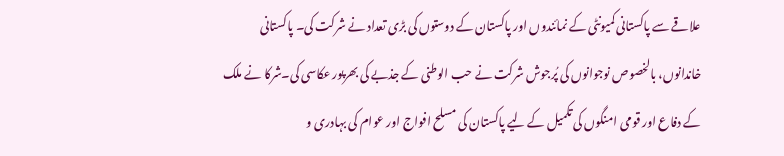علاقے سے پاکستانی کمیونٹی کے نمائندوں اور پاکستان کے دوستوں کی بڑی تعداد نے شرکت کی۔ پاکستانی خاندانوں، بالخصوص نوجوانوں کی پُرجوش شرکت نے حب الوطنی کے جذبے کی بھرپور عکاسی کی۔شرکا نے ملک کے دفاع اور قومی امنگوں کی تکمیل کے لیے پاکستان کی مسلح افواج اور عوام کی بہادری و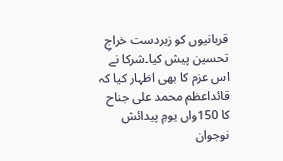قربانیوں کو زبردست خراجِ تحسین پیش کیا۔شرکا نے اس عزم کا بھی اظہار کیا کہ قائداعظم محمد علی جناح کا 150واں یومِ پیدائش نوجوان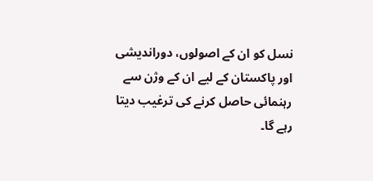نسل کو ان کے اصولوں، دوراندیشی اور پاکستان کے لیے ان کے وژن سے رہنمائی حاصل کرنے کی ترغیب دیتا رہے گا۔